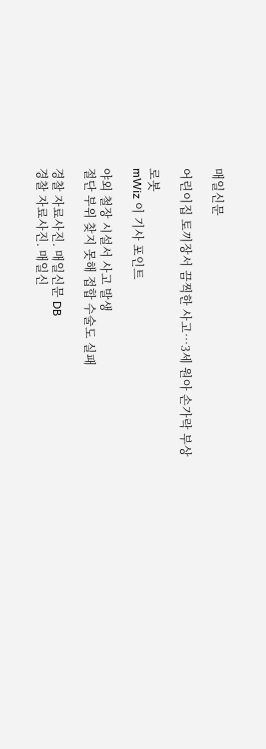매일신문

어린이집 토끼장서 끔찍한 사고…3세 원아 손가락 부상

로봇
mWiz 이 기사 포인트

야외 철장 시설서 사고 발생
절단 부위 찾지 못해 접합 수술도 실패

경찰 자료사진. 매일신문 DB
경찰 자료사진. 매일신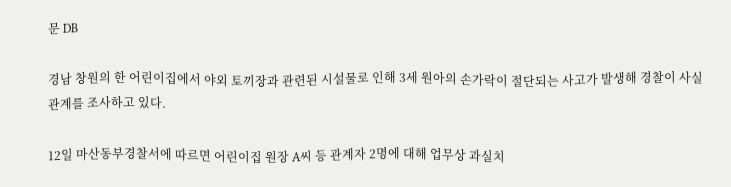문 DB

경남 창원의 한 어린이집에서 야외 토끼장과 관련된 시설물로 인해 3세 원아의 손가락이 절단되는 사고가 발생해 경찰이 사실관계를 조사하고 있다.

12일 마산동부경찰서에 따르면 어린이집 원장 A씨 등 관계자 2명에 대해 업무상 과실치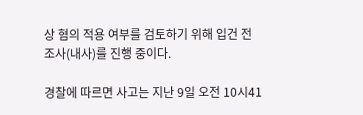상 혐의 적용 여부를 검토하기 위해 입건 전 조사(내사)를 진행 중이다.

경찰에 따르면 사고는 지난 9일 오전 10시41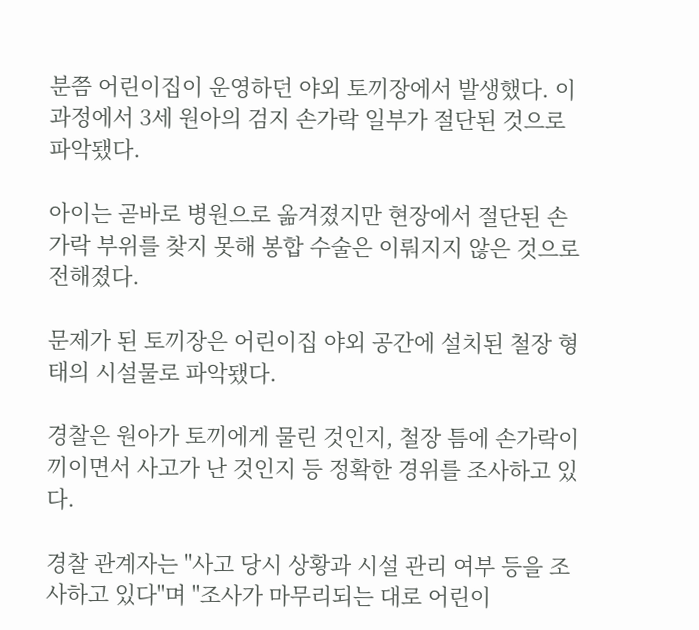분쯤 어린이집이 운영하던 야외 토끼장에서 발생했다. 이 과정에서 3세 원아의 검지 손가락 일부가 절단된 것으로 파악됐다.

아이는 곧바로 병원으로 옮겨졌지만 현장에서 절단된 손가락 부위를 찾지 못해 봉합 수술은 이뤄지지 않은 것으로 전해졌다.

문제가 된 토끼장은 어린이집 야외 공간에 설치된 철장 형태의 시설물로 파악됐다.

경찰은 원아가 토끼에게 물린 것인지, 철장 틈에 손가락이 끼이면서 사고가 난 것인지 등 정확한 경위를 조사하고 있다.

경찰 관계자는 "사고 당시 상황과 시설 관리 여부 등을 조사하고 있다"며 "조사가 마무리되는 대로 어린이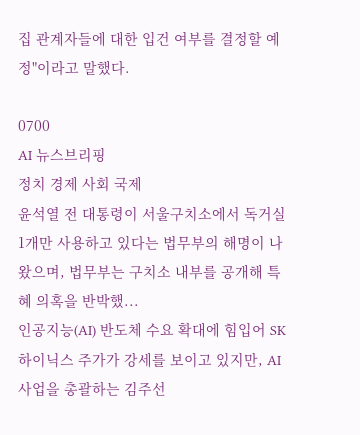집 관계자들에 대한 입건 여부를 결정할 예정"이라고 말했다.

0700
AI 뉴스브리핑
정치 경제 사회 국제
윤석열 전 대통령이 서울구치소에서 독거실 1개만 사용하고 있다는 법무부의 해명이 나왔으며, 법무부는 구치소 내부를 공개해 특혜 의혹을 반박했...
인공지능(AI) 반도체 수요 확대에 힘입어 SK하이닉스 주가가 강세를 보이고 있지만, AI 사업을 총괄하는 김주선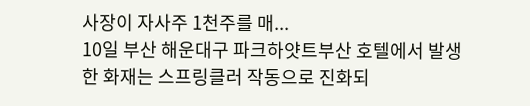사장이 자사주 1천주를 매...
10일 부산 해운대구 파크하얏트부산 호텔에서 발생한 화재는 스프링클러 작동으로 진화되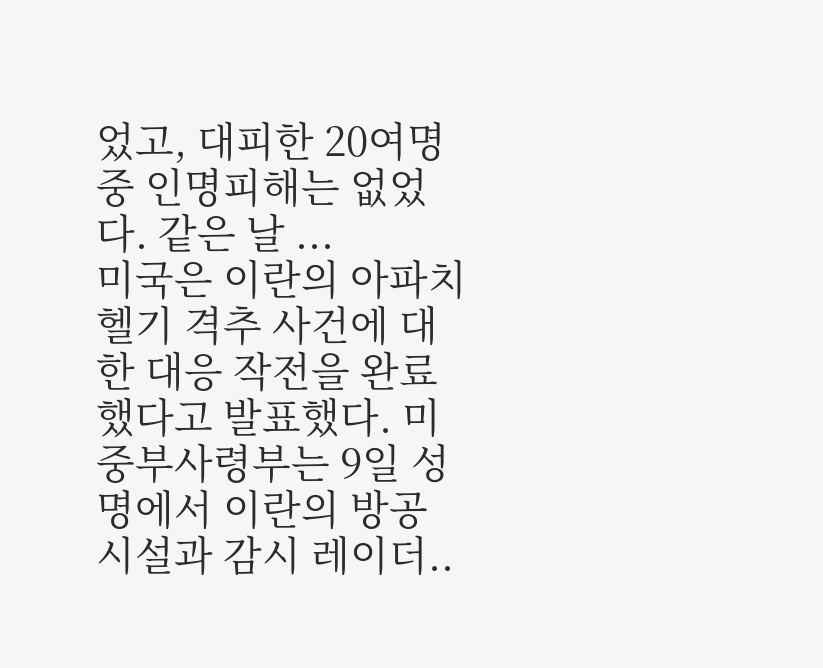었고, 대피한 20여명 중 인명피해는 없었다. 같은 날 ...
미국은 이란의 아파치 헬기 격추 사건에 대한 대응 작전을 완료했다고 발표했다. 미 중부사령부는 9일 성명에서 이란의 방공 시설과 감시 레이더..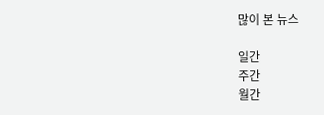많이 본 뉴스

일간
주간
월간